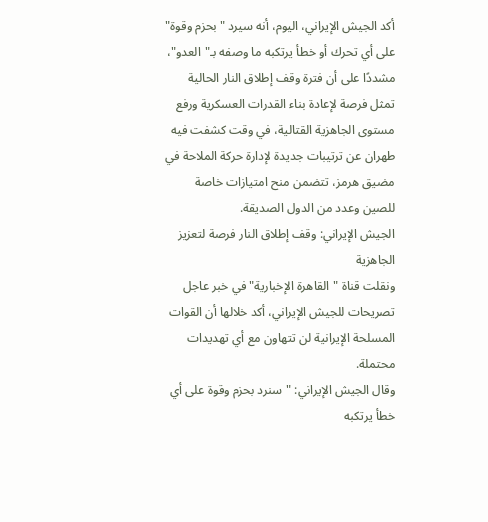أكد الجيش الإيراني، اليوم، أنه سيرد "بحزم وقوة" على أي تحرك أو خطأ يرتكبه ما وصفه بـ"العدو"، مشددًا على أن فترة وقف إطلاق النار الحالية تمثل فرصة لإعادة بناء القدرات العسكرية ورفع مستوى الجاهزية القتالية، في وقت كشفت فيه طهران عن ترتيبات جديدة لإدارة حركة الملاحة في مضيق هرمز، تتضمن منح امتيازات خاصة للصين وعدد من الدول الصديقة.
الجيش الإيراني: وقف إطلاق النار فرصة لتعزيز الجاهزية
ونقلت قناة "القاهرة الإخبارية" في خبر عاجل تصريحات للجيش الإيراني، أكد خلالها أن القوات المسلحة الإيرانية لن تتهاون مع أي تهديدات محتملة.
وقال الجيش الإيراني: "سنرد بحزم وقوة على أي خطأ يرتكبه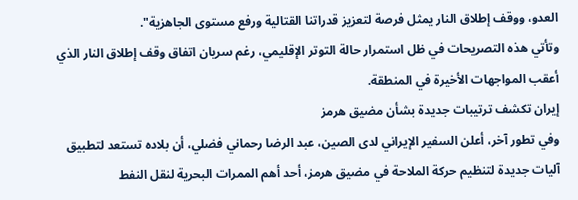العدو، ووقف إطلاق النار يمثل فرصة لتعزيز قدراتنا القتالية ورفع مستوى الجاهزية".
وتأتي هذه التصريحات في ظل استمرار حالة التوتر الإقليمي، رغم سريان اتفاق وقف إطلاق النار الذي أعقب المواجهات الأخيرة في المنطقة.
إيران تكشف ترتيبات جديدة بشأن مضيق هرمز
وفي تطور آخر، أعلن السفير الإيراني لدى الصين، عبد الرضا رحماني فضلي، أن بلاده تستعد لتطبيق آليات جديدة لتنظيم حركة الملاحة في مضيق هرمز، أحد أهم الممرات البحرية لنقل النفط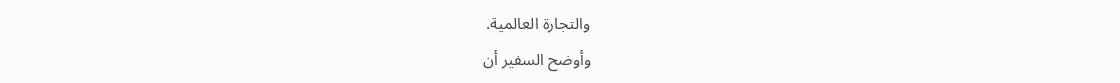والتجارة العالمية.
وأوضح السفير أن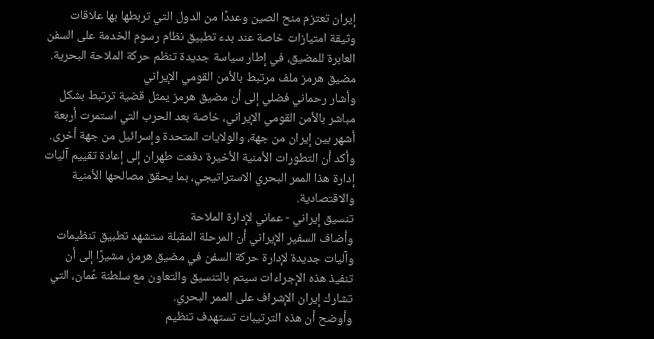إيران تعتزم منح الصين وعددًا من الدول التي تربطها بها علاقات وثيقة امتيازات خاصة عند بدء تطبيق نظام رسوم الخدمة على السفن العابرة للمضيق، في إطار سياسة جديدة تنظم حركة الملاحة البحرية.
مضيق هرمز ملف مرتبط بالأمن القومي الإيراني
وأشار رحماني فضلي إلى أن مضيق هرمز يمثل قضية ترتبط بشكل مباشر بالأمن القومي الإيراني، خاصة بعد الحرب التي استمرت أربعة أشهر بين إيران من جهة، والولايات المتحدة وإسرائيل من جهة أخرى.
وأكد أن التطورات الأمنية الأخيرة دفعت طهران إلى إعادة تقييم آليات إدارة هذا الممر البحري الاستراتيجي، بما يحقق مصالحها الأمنية والاقتصادية.
تنسيق إيراني - عماني لإدارة الملاحة
وأضاف السفير الإيراني أن المرحلة المقبلة ستشهد تطبيق تنظيمات وآليات جديدة لإدارة حركة السفن في مضيق هرمز، مشيرًا إلى أن تنفيذ هذه الإجراءات سيتم بالتنسيق والتعاون مع سلطنة عُمان، التي تشارك إيران الإشراف على الممر البحري.
وأوضح أن هذه الترتيبات تستهدف تنظيم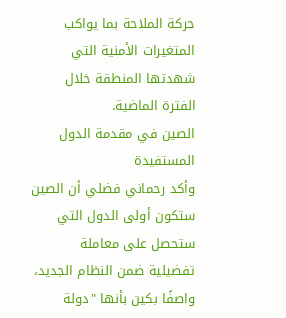حركة الملاحة بما يواكب المتغيرات الأمنية التي شهدتها المنطقة خلال الفترة الماضية.
الصين في مقدمة الدول المستفيدة
وأكد رحماني فضلي أن الصين ستكون أولى الدول التي ستحصل على معاملة تفضيلية ضمن النظام الجديد، واصفًا بكين بأنها "دولة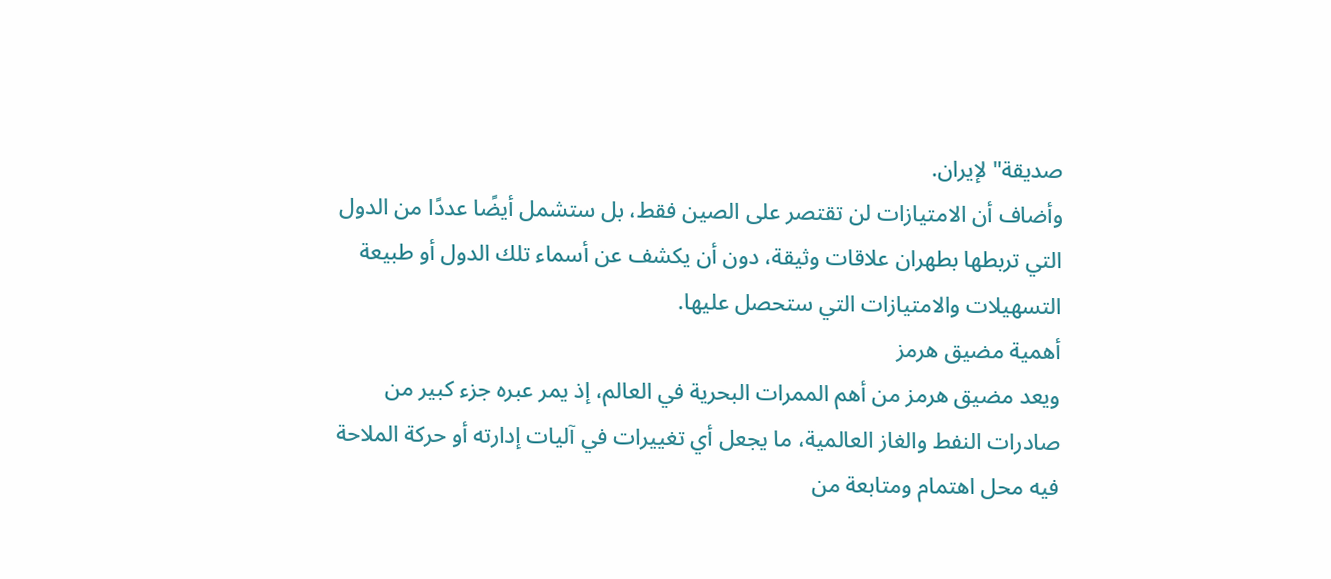صديقة" لإيران.
وأضاف أن الامتيازات لن تقتصر على الصين فقط، بل ستشمل أيضًا عددًا من الدول التي تربطها بطهران علاقات وثيقة، دون أن يكشف عن أسماء تلك الدول أو طبيعة التسهيلات والامتيازات التي ستحصل عليها.
أهمية مضيق هرمز
ويعد مضيق هرمز من أهم الممرات البحرية في العالم، إذ يمر عبره جزء كبير من صادرات النفط والغاز العالمية، ما يجعل أي تغييرات في آليات إدارته أو حركة الملاحة فيه محل اهتمام ومتابعة من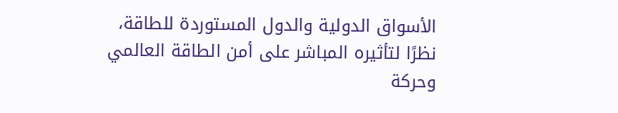الأسواق الدولية والدول المستوردة للطاقة، نظرًا لتأثيره المباشر على أمن الطاقة العالمي وحركة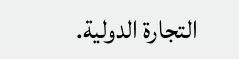التجارة الدولية.